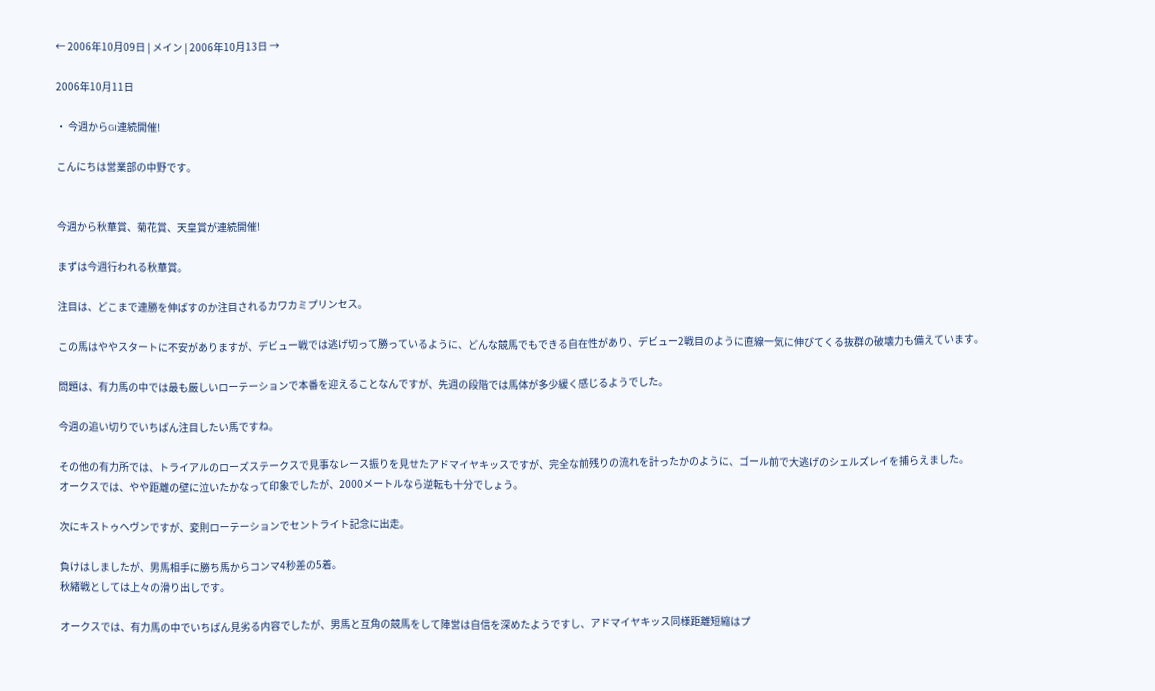← 2006年10月09日 | メイン | 2006年10月13日 →

2006年10月11日

・ 今週からGI連続開催!

こんにちは営業部の中野です。


今週から秋華賞、菊花賞、天皇賞が連続開催!

まずは今週行われる秋華賞。

注目は、どこまで連勝を伸ばすのか注目されるカワカミプリンセス。

この馬はややスタートに不安がありますが、デビュー戦では逃げ切って勝っているように、どんな競馬でもできる自在性があり、デビュー2戦目のように直線一気に伸びてくる抜群の破壊力も備えています。

問題は、有力馬の中では最も厳しいローテーションで本番を迎えることなんですが、先週の段階では馬体が多少緩く感じるようでした。

今週の追い切りでいちばん注目したい馬ですね。

その他の有力所では、トライアルのローズステークスで見事なレース振りを見せたアドマイヤキッスですが、完全な前残りの流れを計ったかのように、ゴール前で大逃げのシェルズレイを捕らえました。
オークスでは、やや距離の壁に泣いたかなって印象でしたが、2000メートルなら逆転も十分でしょう。

次にキストゥヘヴンですが、変則ローテーションでセントライト記念に出走。

負けはしましたが、男馬相手に勝ち馬からコンマ4秒差の5着。
秋緒戦としては上々の滑り出しです。

オークスでは、有力馬の中でいちばん見劣る内容でしたが、男馬と互角の競馬をして陣営は自信を深めたようですし、アドマイヤキッス同様距離短縮はプ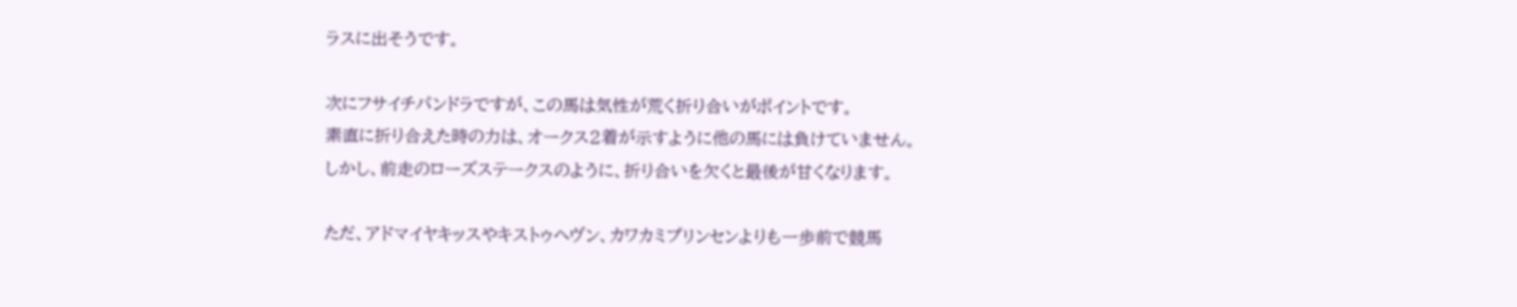ラスに出そうです。

次にフサイチパンドラですが、この馬は気性が荒く折り合いがポイントです。
素直に折り合えた時の力は、オークス2着が示すように他の馬には負けていません。
しかし、前走のローズステークスのように、折り合いを欠くと最後が甘くなります。

ただ、アドマイヤキッスやキストゥヘヴン、カワカミプリンセンよりも一歩前で競馬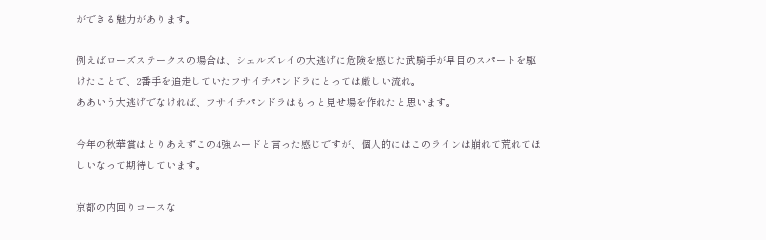ができる魅力があります。

例えばローズステークスの場合は、シェルズレイの大逃げに危険を感じた武騎手が早目のスパートを駆けたことで、2番手を追走していたフサイチパンドラにとっては厳しい流れ。
ああいう大逃げでなければ、フサイチパンドラはもっと見せ場を作れたと思います。

今年の秋華賞はとりあえずこの4強ムードと言った感じですが、個人的にはこのラインは崩れて荒れてほしいなって期待しています。

京都の内回りコースな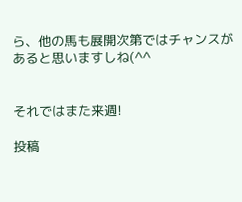ら、他の馬も展開次第ではチャンスがあると思いますしね(^^


それではまた来週!

投稿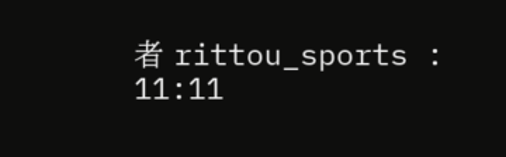者 rittou_sports : 11:11